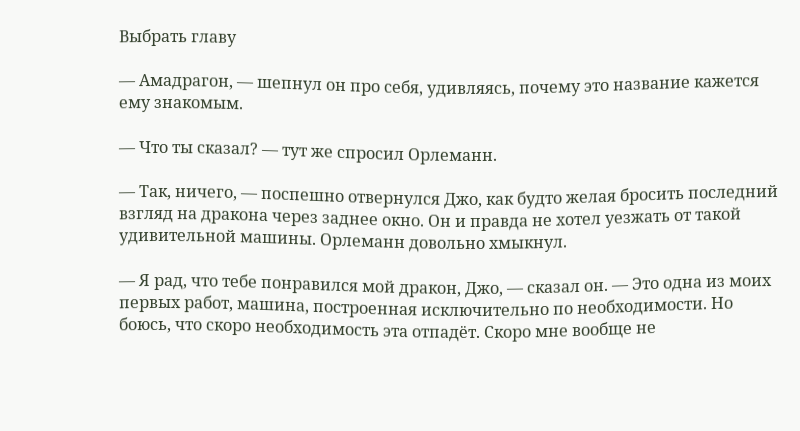Выбрать главу

— Амадрагон, — шепнул он про себя, удивляясь, почему это название кажется ему знакомым.

— Что ты сказал? — тут же спросил Орлеманн.

— Так, ничего, — поспешно отвернулся Джо, как будто желая бросить последний взгляд на дракона через заднее окно. Он и правда не хотел уезжать от такой удивительной машины. Орлеманн довольно хмыкнул.

— Я рад, что тебе понравился мой дракон, Джо, — сказал он. — Это одна из моих первых работ, машина, построенная исключительно по необходимости. Но боюсь, что скоро необходимость эта отпадёт. Скоро мне вообще не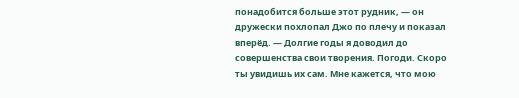понадобится больше этот рудник, — он дружески похлопал Джо по плечу и показал вперёд. — Долгие годы я доводил до совершенства свои творения. Погоди. Скоро ты увидишь их сам. Мне кажется, что мою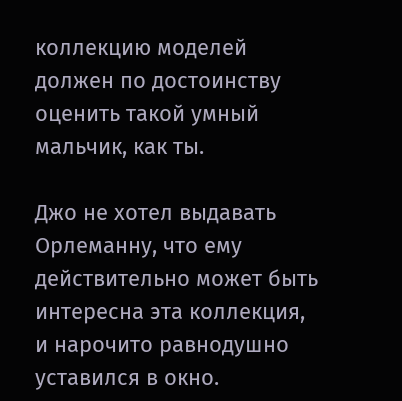коллекцию моделей должен по достоинству оценить такой умный мальчик, как ты.

Джо не хотел выдавать Орлеманну, что ему действительно может быть интересна эта коллекция, и нарочито равнодушно уставился в окно.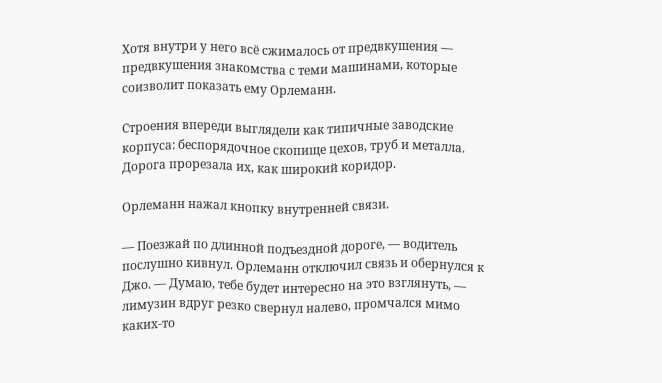Хотя внутри у него всё сжималось от предвкушения — предвкушения знакомства с теми машинами, которые соизволит показать ему Орлеманн.

Строения впереди выглядели как типичные заводские корпуса: беспорядочное скопище цехов, труб и металла. Дорога прорезала их, как широкий коридор.

Орлеманн нажал кнопку внутренней связи.

— Поезжай по длинной подъездной дороге, — водитель послушно кивнул. Орлеманн отключил связь и обернулся к Джо. — Думаю, тебе будет интересно на это взглянуть, — лимузин вдруг резко свернул налево, промчался мимо каких-то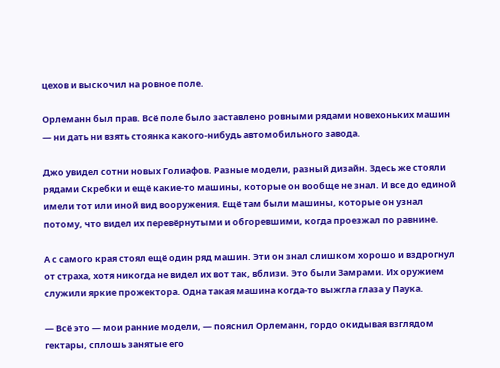цехов и выскочил на ровное поле.

Орлеманн был прав. Всё поле было заставлено ровными рядами новехоньких машин — ни дать ни взять стоянка какого-нибудь автомобильного завода.

Джо увидел сотни новых Голиафов. Разные модели, разный дизайн. Здесь же стояли рядами Скребки и ещё какие-то машины, которые он вообще не знал. И все до единой имели тот или иной вид вооружения. Ещё там были машины, которые он узнал потому, что видел их перевёрнутыми и обгоревшими, когда проезжал по равнине.

А с самого края стоял ещё один ряд машин. Эти он знал слишком хорошо и вздрогнул от страха, хотя никогда не видел их вот так, вблизи. Это были Замрами. Их оружием служили яркие прожектора. Одна такая машина когда-то выжгла глаза у Паука.

— Всё это — мои ранние модели, — пояснил Орлеманн, гордо окидывая взглядом гектары, сплошь занятые его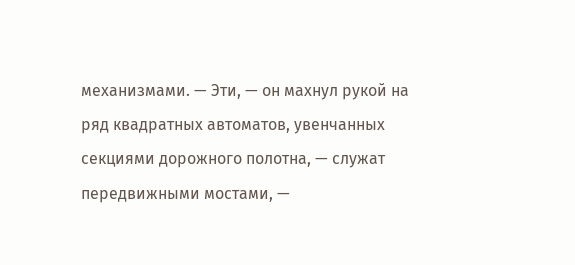механизмами. — Эти, — он махнул рукой на ряд квадратных автоматов, увенчанных секциями дорожного полотна, — служат передвижными мостами, —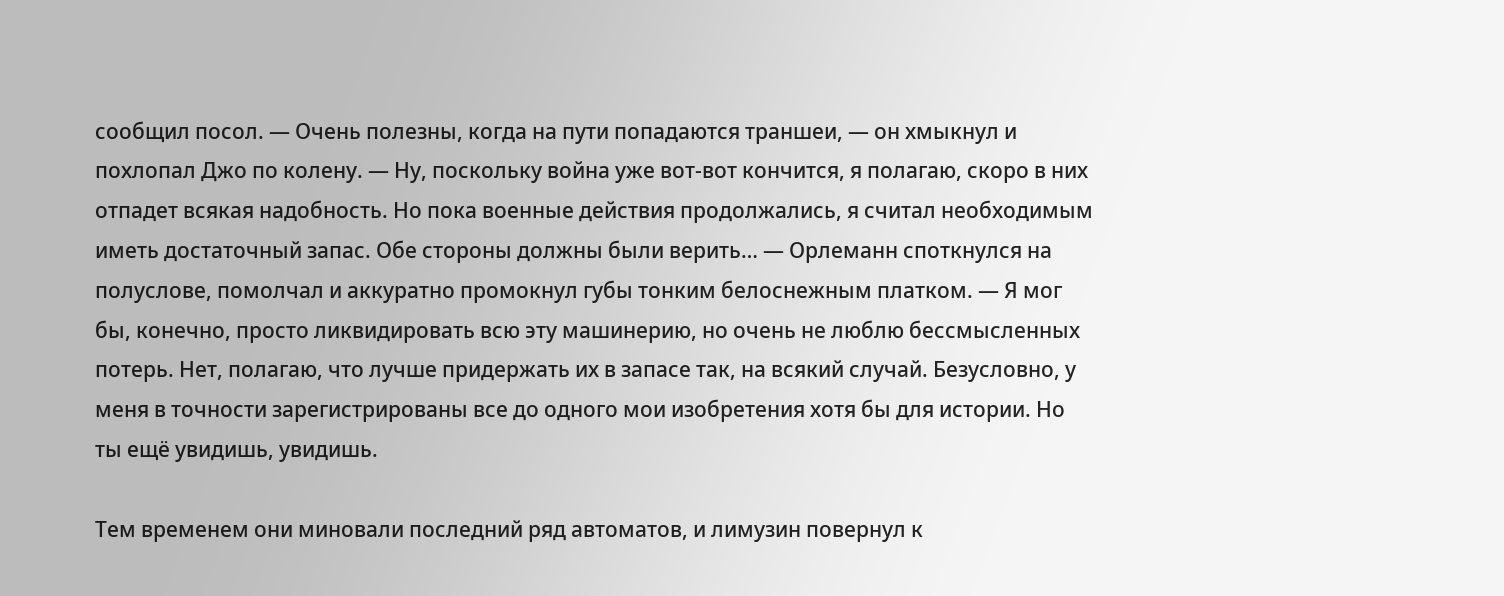сообщил посол. — Очень полезны, когда на пути попадаются траншеи, — он хмыкнул и похлопал Джо по колену. — Ну, поскольку война уже вот-вот кончится, я полагаю, скоро в них отпадет всякая надобность. Но пока военные действия продолжались, я считал необходимым иметь достаточный запас. Обе стороны должны были верить… — Орлеманн споткнулся на полуслове, помолчал и аккуратно промокнул губы тонким белоснежным платком. — Я мог бы, конечно, просто ликвидировать всю эту машинерию, но очень не люблю бессмысленных потерь. Нет, полагаю, что лучше придержать их в запасе так, на всякий случай. Безусловно, у меня в точности зарегистрированы все до одного мои изобретения хотя бы для истории. Но ты ещё увидишь, увидишь.

Тем временем они миновали последний ряд автоматов, и лимузин повернул к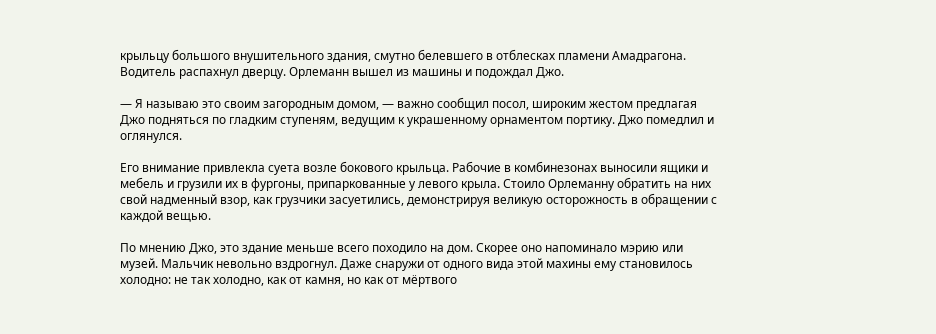крыльцу большого внушительного здания, смутно белевшего в отблесках пламени Амадрагона. Водитель распахнул дверцу. Орлеманн вышел из машины и подождал Джо.

— Я называю это своим загородным домом, — важно сообщил посол, широким жестом предлагая Джо подняться по гладким ступеням, ведущим к украшенному орнаментом портику. Джо помедлил и оглянулся.

Его внимание привлекла суета возле бокового крыльца. Рабочие в комбинезонах выносили ящики и мебель и грузили их в фургоны, припаркованные у левого крыла. Стоило Орлеманну обратить на них свой надменный взор, как грузчики засуетились, демонстрируя великую осторожность в обращении с каждой вещью.

По мнению Джо, это здание меньше всего походило на дом. Скорее оно напоминало мэрию или музей. Мальчик невольно вздрогнул. Даже снаружи от одного вида этой махины ему становилось холодно: не так холодно, как от камня, но как от мёртвого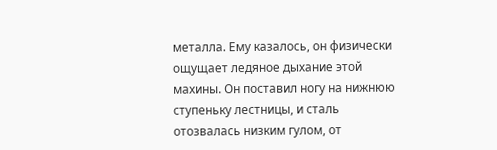металла. Ему казалось, он физически ощущает ледяное дыхание этой махины. Он поставил ногу на нижнюю ступеньку лестницы, и сталь отозвалась низким гулом, от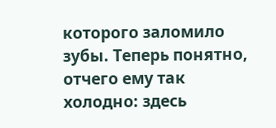которого заломило зубы. Теперь понятно, отчего ему так холодно: здесь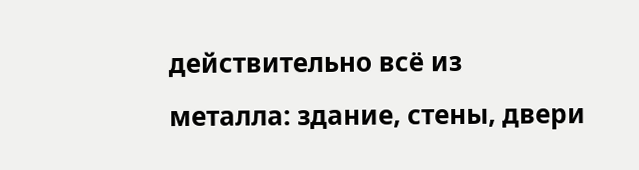действительно всё из металла: здание, стены, двери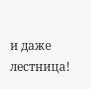и даже лестница!